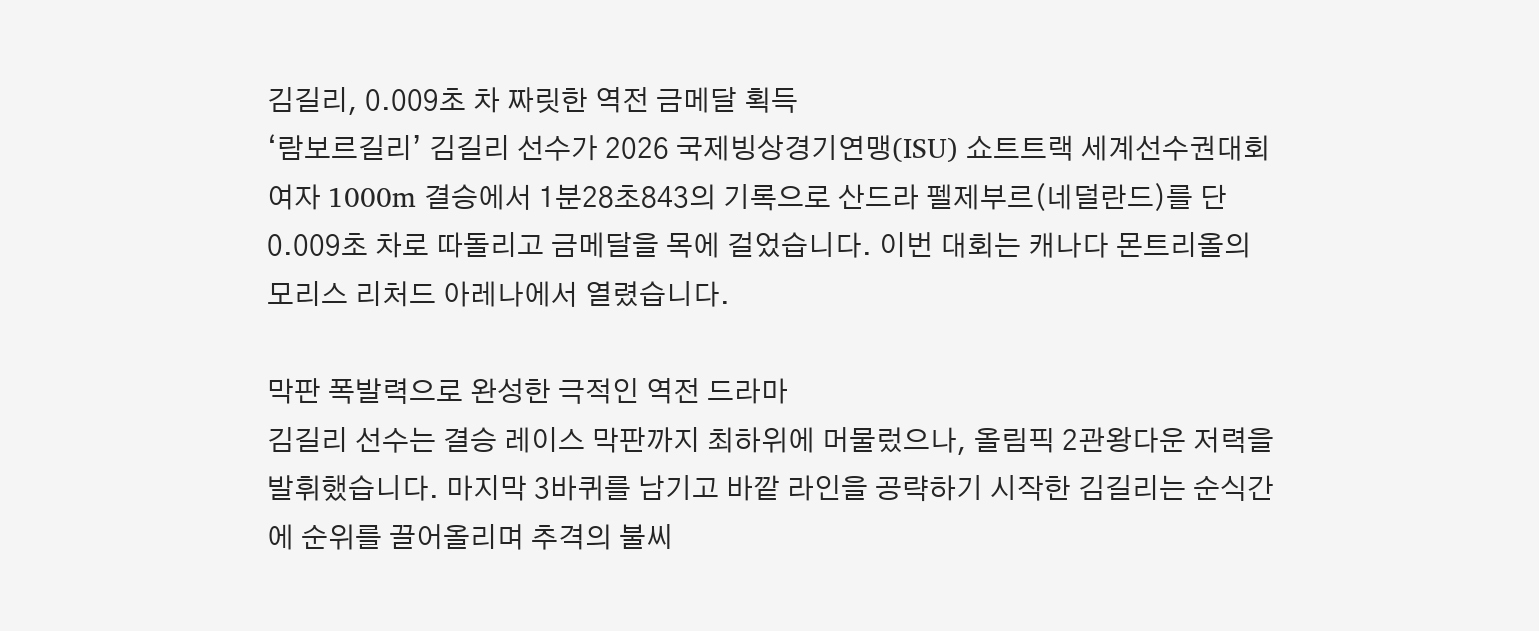김길리, 0.009초 차 짜릿한 역전 금메달 획득
‘람보르길리’ 김길리 선수가 2026 국제빙상경기연맹(ISU) 쇼트트랙 세계선수권대회 여자 1000m 결승에서 1분28초843의 기록으로 산드라 펠제부르(네덜란드)를 단 0.009초 차로 따돌리고 금메달을 목에 걸었습니다. 이번 대회는 캐나다 몬트리올의 모리스 리처드 아레나에서 열렸습니다.

막판 폭발력으로 완성한 극적인 역전 드라마
김길리 선수는 결승 레이스 막판까지 최하위에 머물렀으나, 올림픽 2관왕다운 저력을 발휘했습니다. 마지막 3바퀴를 남기고 바깥 라인을 공략하기 시작한 김길리는 순식간에 순위를 끌어올리며 추격의 불씨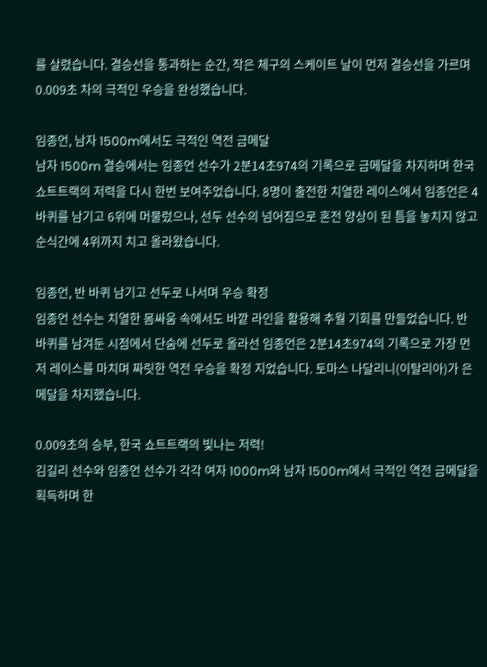를 살렸습니다. 결승선을 통과하는 순간, 작은 체구의 스케이트 날이 먼저 결승선을 가르며 0.009초 차의 극적인 우승을 완성했습니다.

임종언, 남자 1500m에서도 극적인 역전 금메달
남자 1500m 결승에서는 임종언 선수가 2분14초974의 기록으로 금메달을 차지하며 한국 쇼트트랙의 저력을 다시 한번 보여주었습니다. 8명이 출전한 치열한 레이스에서 임종언은 4바퀴를 남기고 6위에 머물렀으나, 선두 선수의 넘어짐으로 혼전 양상이 된 틈을 놓치지 않고 순식간에 4위까지 치고 올라왔습니다.

임종언, 반 바퀴 남기고 선두로 나서며 우승 확정
임종언 선수는 치열한 몸싸움 속에서도 바깥 라인을 활용해 추월 기회를 만들었습니다. 반 바퀴를 남겨둔 시점에서 단숨에 선두로 올라선 임종언은 2분14초974의 기록으로 가장 먼저 레이스를 마치며 짜릿한 역전 우승을 확정 지었습니다. 토마스 나달리니(이탈리아)가 은메달을 차지했습니다.

0.009초의 승부, 한국 쇼트트랙의 빛나는 저력!
김길리 선수와 임종언 선수가 각각 여자 1000m와 남자 1500m에서 극적인 역전 금메달을 획득하며 한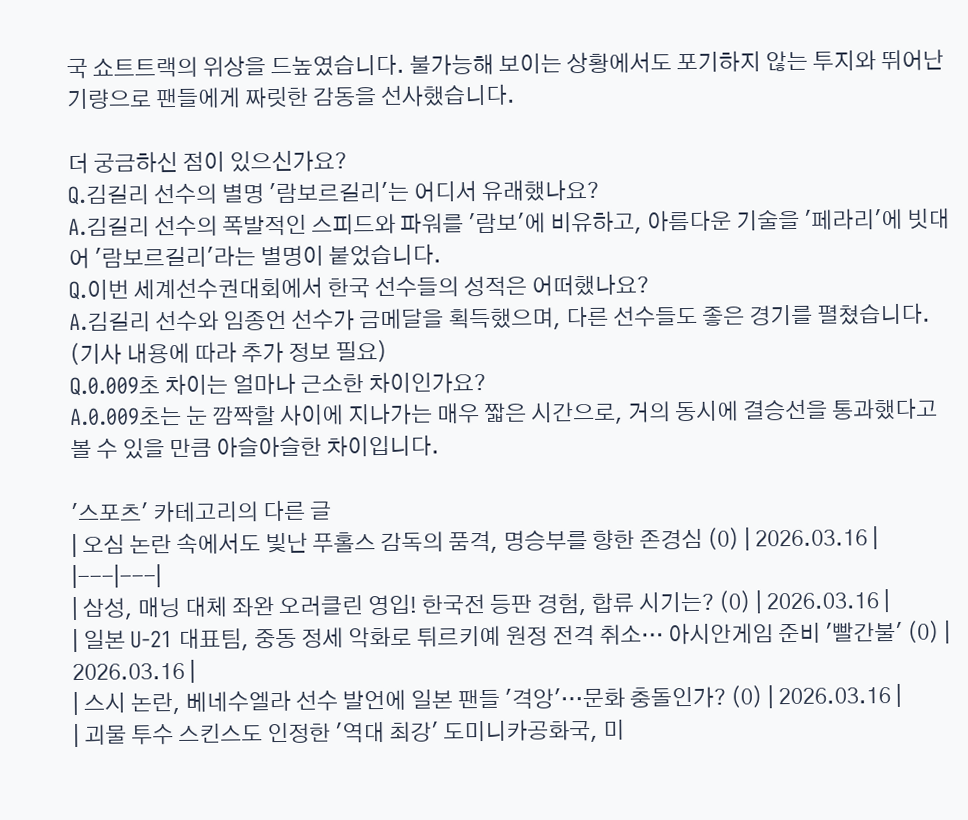국 쇼트트랙의 위상을 드높였습니다. 불가능해 보이는 상황에서도 포기하지 않는 투지와 뛰어난 기량으로 팬들에게 짜릿한 감동을 선사했습니다.

더 궁금하신 점이 있으신가요?
Q.김길리 선수의 별명 '람보르길리'는 어디서 유래했나요?
A.김길리 선수의 폭발적인 스피드와 파워를 '람보'에 비유하고, 아름다운 기술을 '페라리'에 빗대어 '람보르길리'라는 별명이 붙었습니다.
Q.이번 세계선수권대회에서 한국 선수들의 성적은 어떠했나요?
A.김길리 선수와 임종언 선수가 금메달을 획득했으며, 다른 선수들도 좋은 경기를 펼쳤습니다. (기사 내용에 따라 추가 정보 필요)
Q.0.009초 차이는 얼마나 근소한 차이인가요?
A.0.009초는 눈 깜짝할 사이에 지나가는 매우 짧은 시간으로, 거의 동시에 결승선을 통과했다고 볼 수 있을 만큼 아슬아슬한 차이입니다.

'스포츠' 카테고리의 다른 글
| 오심 논란 속에서도 빛난 푸홀스 감독의 품격, 명승부를 향한 존경심 (0) | 2026.03.16 |
|---|---|
| 삼성, 매닝 대체 좌완 오러클린 영입! 한국전 등판 경험, 합류 시기는? (0) | 2026.03.16 |
| 일본 U-21 대표팀, 중동 정세 악화로 튀르키예 원정 전격 취소… 아시안게임 준비 '빨간불' (0) | 2026.03.16 |
| 스시 논란, 베네수엘라 선수 발언에 일본 팬들 '격앙'…문화 충돌인가? (0) | 2026.03.16 |
| 괴물 투수 스킨스도 인정한 '역대 최강' 도미니카공화국, 미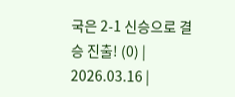국은 2-1 신승으로 결승 진출! (0) | 2026.03.16 |